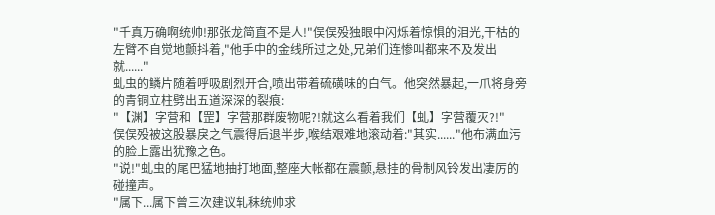"千真万确啊统帅!那张龙简直不是人!"俣俣殁独眼中闪烁着惊惧的泪光,干枯的左臂不自觉地颤抖着,"他手中的金线所过之处,兄弟们连惨叫都来不及发出就......"
虬虫的鳞片随着呼吸剧烈开合,喷出带着硫磺味的白气。他突然暴起,一爪将身旁的青铜立柱劈出五道深深的裂痕:
"【渊】字营和【罡】字营那群废物呢?!就这么看着我们【虬】字营覆灭?!"
俣俣殁被这股暴戾之气震得后退半步,喉结艰难地滚动着:"其实......"他布满血污的脸上露出犹豫之色。
"说!"虬虫的尾巴猛地抽打地面,整座大帐都在震颤,悬挂的骨制风铃发出凄厉的碰撞声。
"属下...属下曾三次建议轧秣统帅求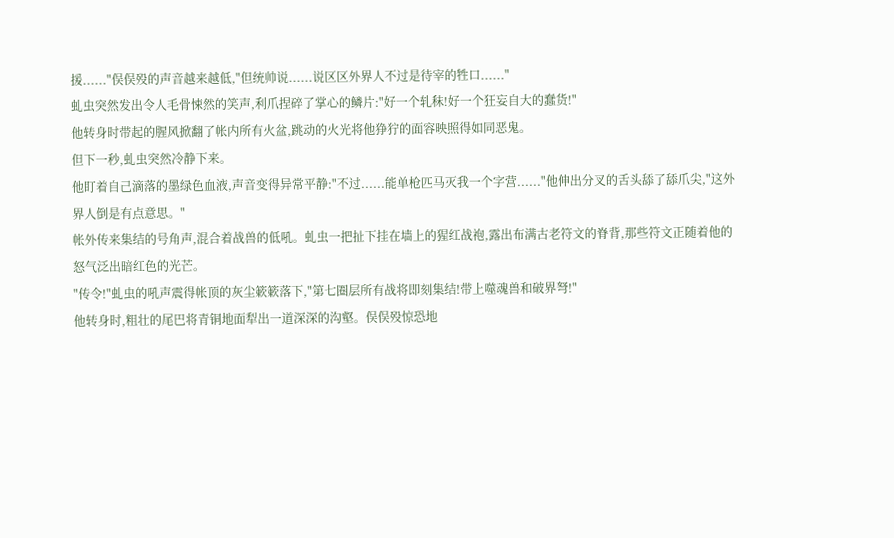援......"俣俣殁的声音越来越低,"但统帅说......说区区外界人不过是待宰的牲口......"
虬虫突然发出令人毛骨悚然的笑声,利爪捏碎了掌心的鳞片:"好一个轧秣!好一个狂妄自大的蠢货!"
他转身时带起的腥风掀翻了帐内所有火盆,跳动的火光将他狰狞的面容映照得如同恶鬼。
但下一秒,虬虫突然冷静下来。
他盯着自己滴落的墨绿色血液,声音变得异常平静:"不过......能单枪匹马灭我一个字营......"他伸出分叉的舌头舔了舔爪尖,"这外界人倒是有点意思。"
帐外传来集结的号角声,混合着战兽的低吼。虬虫一把扯下挂在墙上的猩红战袍,露出布满古老符文的脊背,那些符文正随着他的怒气泛出暗红色的光芒。
"传令!"虬虫的吼声震得帐顶的灰尘簌簌落下,"第七圈层所有战将即刻集结!带上噬魂兽和破界弩!"
他转身时,粗壮的尾巴将青铜地面犁出一道深深的沟壑。俣俣殁惊恐地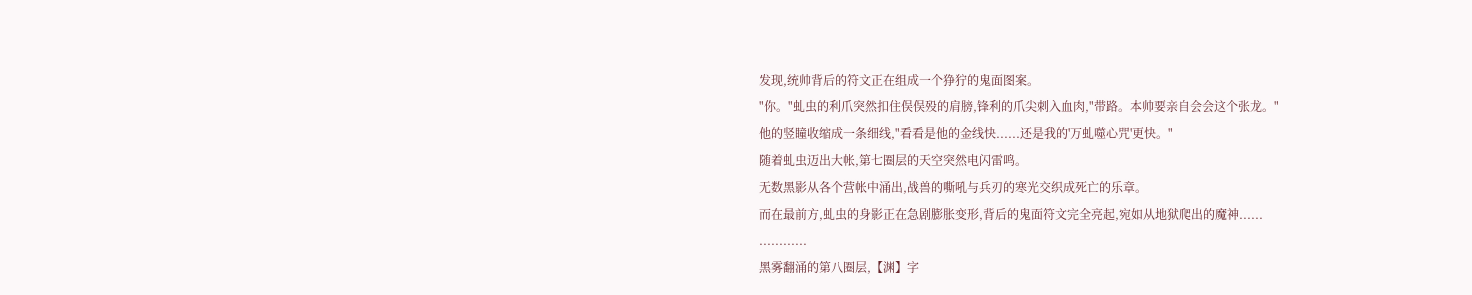发现,统帅背后的符文正在组成一个狰狞的鬼面图案。
"你。"虬虫的利爪突然扣住俣俣殁的肩膀,锋利的爪尖刺入血肉,"带路。本帅要亲自会会这个张龙。"
他的竖瞳收缩成一条细线,"看看是他的金线快......还是我的'万虬噬心咒'更快。"
随着虬虫迈出大帐,第七圈层的天空突然电闪雷鸣。
无数黑影从各个营帐中涌出,战兽的嘶吼与兵刃的寒光交织成死亡的乐章。
而在最前方,虬虫的身影正在急剧膨胀变形,背后的鬼面符文完全亮起,宛如从地狱爬出的魔神......
............
黑雾翻涌的第八圈层,【渊】字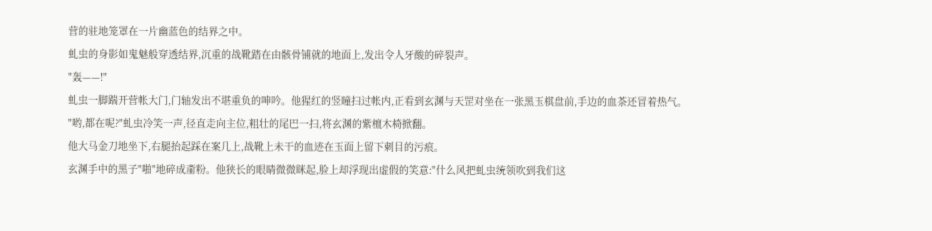营的驻地笼罩在一片幽蓝色的结界之中。
虬虫的身影如鬼魅般穿透结界,沉重的战靴踏在由骸骨铺就的地面上,发出令人牙酸的碎裂声。
"轰——!"
虬虫一脚踹开营帐大门,门轴发出不堪重负的呻吟。他猩红的竖瞳扫过帐内,正看到玄渊与天罡对坐在一张黑玉棋盘前,手边的血茶还冒着热气。
"哟,都在呢?"虬虫冷笑一声,径直走向主位,粗壮的尾巴一扫,将玄渊的紫檀木椅掀翻。
他大马金刀地坐下,右腿抬起踩在案几上,战靴上未干的血迹在玉面上留下刺目的污痕。
玄渊手中的黑子"啪"地碎成齑粉。他狭长的眼睛微微眯起,脸上却浮现出虚假的笑意:"什么风把虬虫统领吹到我们这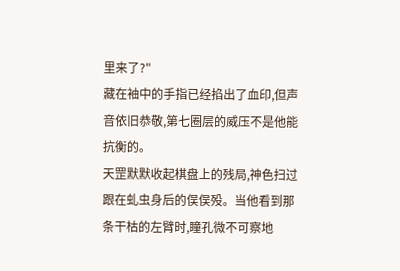里来了?"
藏在袖中的手指已经掐出了血印,但声音依旧恭敬,第七圈层的威压不是他能抗衡的。
天罡默默收起棋盘上的残局,神色扫过跟在虬虫身后的俣俣殁。当他看到那条干枯的左臂时,瞳孔微不可察地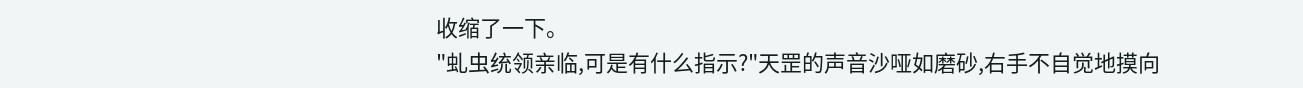收缩了一下。
"虬虫统领亲临,可是有什么指示?"天罡的声音沙哑如磨砂,右手不自觉地摸向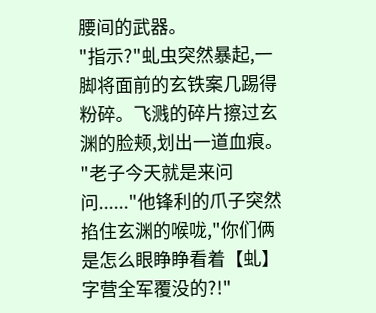腰间的武器。
"指示?"虬虫突然暴起,一脚将面前的玄铁案几踢得粉碎。飞溅的碎片擦过玄渊的脸颊,划出一道血痕。
"老子今天就是来问问......"他锋利的爪子突然掐住玄渊的喉咙,"你们俩是怎么眼睁睁看着【虬】字营全军覆没的?!"